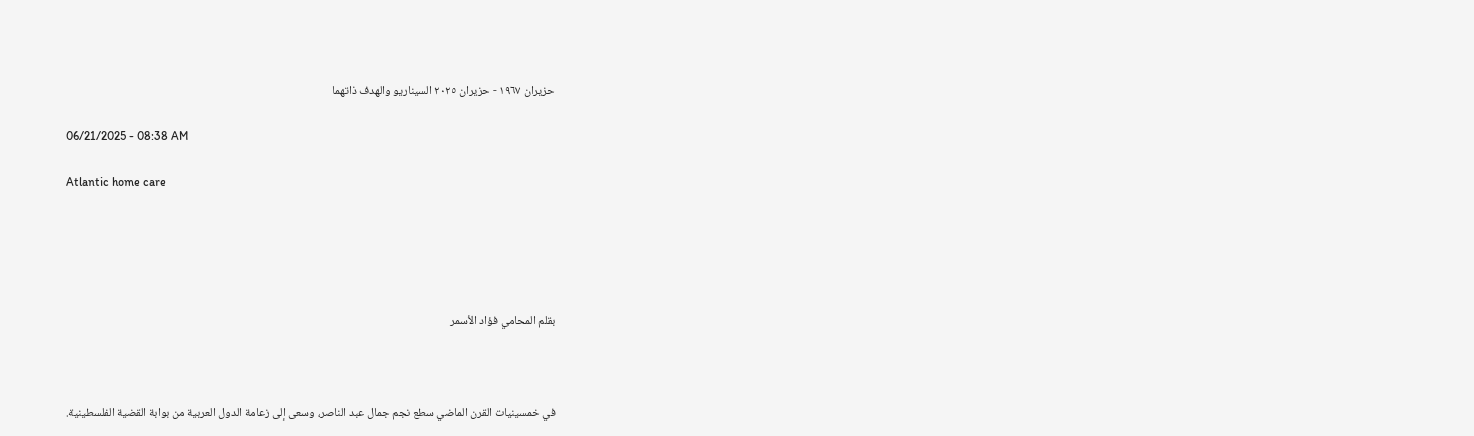حزيران ١٩٦٧ - حزيران ٢٠٢٥ السيناريو والهدف ذاتهما

06/21/2025 - 08:38 AM

Atlantic home care





بقلم المحامي فؤاد الأسمر



في خمسينيات القرن الماضي سطع نجم جمال عبد الناصر، وسعى إلى زعامة الدول العربية من بوابة القضية الفلسطينية.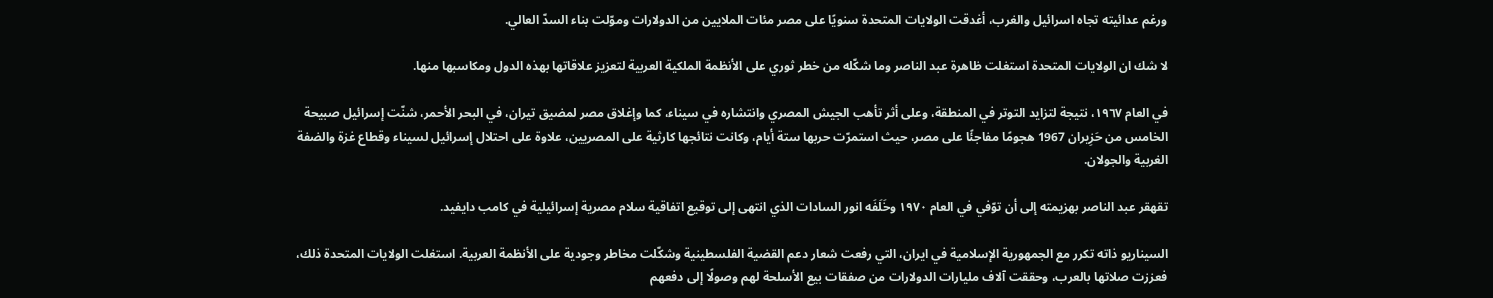ورغم عدائيته تجاه اسرائيل والغرب، أغدقت الولايات المتحدة سنويًا على مصر مئات الملايين من الدولارات وموّلت بناء السدّ العالي.

لا شك ان الولايات المتحدة استغلت ظاهرة عبد الناصر وما شكّله من خطر ثوري على الأنظمة الملكية العربية لتعزيز علاقاتها بهذه الدول ومكاسبها منها.

في العام ١٩٦٧، نتيجة لتزايد التوتر في المنطقة، وعلى أثر تأهب الجيش المصري وانتشاره في سيناء، كما وإغلاق مصر لمضيق تيران، في البحر الأحمر، شنّت إسرائيل صبيحة الخامس من حَزِيران 1967 هجومًا مفاجئًا على مصر، حيث استمرّت حربها ستة أيام، وكانت نتائجها كارثية على المصريين، علاوة على احتلال إسرائيل لسيناء وقطاع غزة والضفة الغربية والجولان.

تقهقر عبد الناصر بهزيمته إلى أن توّفي في العام ١٩٧٠ وخَلَفَه انور السادات الذي انتهى إلى توقيع اتفاقية سلام مصرية إسرائيلية في كامب دايفيد.

السيناريو ذاته تكرر مع الجمهورية الإسلامية في ايران، التي رفعت شعار دعم القضية الفلسطينية وشكّلت مخاطر وجودية على الأنظمة العربية. استغلت الولايات المتحدة ذلك، فعززت صلاتها بالعرب، وحققت آلاف مليارات الدولارات من صفقات بيع الأسلحة لهم وصولًا إلى دفعهم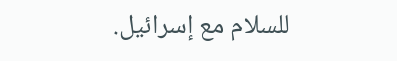للسلام مع إسرائيل.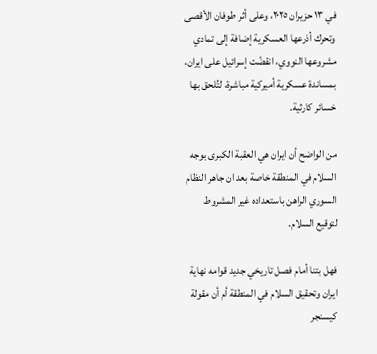في ١٣ حزيران ٢٠٢٥، وعلى أثر طوفان الأقصى وتحرك أذرعها العسكرية إضافة إلى تمادي مشروعها النووي، انقضّت إسرائيل على ايران، بمساندة عسكرية أميركية مباشرة، لتُلحق بها خسائر كارثية.

من الواضح أن ايران هي العقبة الكبرى بوجه السلام في المنطقة خاصة بعد ان جاهر النظام السوري الراهن باستعداده غير المشروط لتوقيع السلام.

فهل بتنا أمام فصل تاريخي جديد قوامه نهاية ايران وتحقيق السلام في المنطقة أم أن مقولة كيسنجر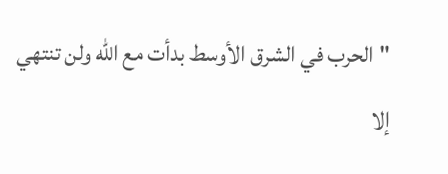"الحرب في الشرق الأوسط بدأت مع الله ولن تنتهي إلا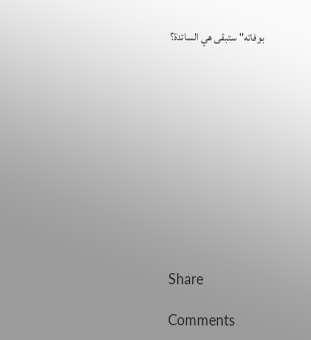بوفاته" ستبقى هي السائدة؟











Share

Comments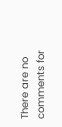There are no comments for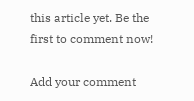this article yet. Be the first to comment now!

Add your comment